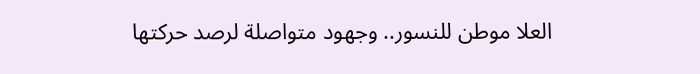العلا موطن للنسور.. وجهود متواصلة لرصد حركتها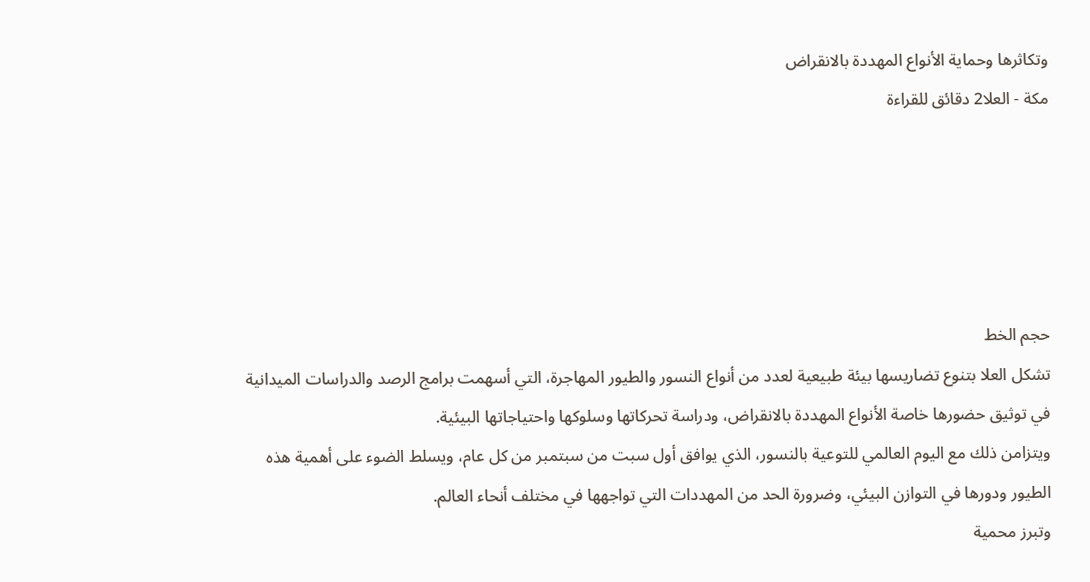وتكاثرها وحماية الأنواع المهددة بالانقراض
مكة - العلا2 دقائق للقراءة





حجم الخط
تشكل العلا بتنوع تضاريسها بيئة طبيعية لعدد من أنواع النسور والطيور المهاجرة، التي أسهمت برامج الرصد والدراسات الميدانية في توثيق حضورها خاصة الأنواع المهددة بالانقراض، ودراسة تحركاتها وسلوكها واحتياجاتها البيئية.
ويتزامن ذلك مع اليوم العالمي للتوعية بالنسور، الذي يوافق أول سبت من سبتمبر من كل عام، ويسلط الضوء على أهمية هذه الطيور ودورها في التوازن البيئي، وضرورة الحد من المهددات التي تواجهها في مختلف أنحاء العالم.
وتبرز محمية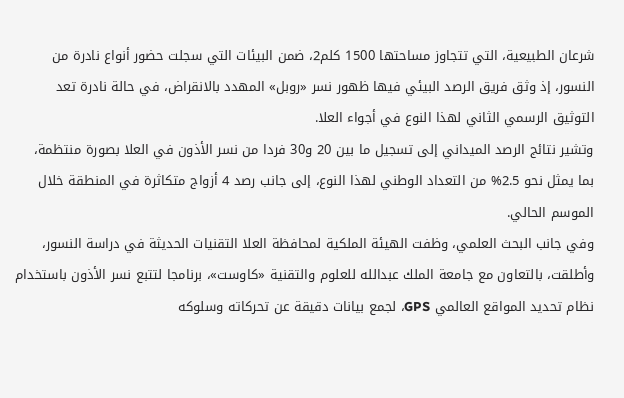شرعان الطبيعية، التي تتجاوز مساحتها 1500 كلم2، ضمن البيئات التي سجلت حضور أنواع نادرة من النسور، إذ وثق فريق الرصد البيئي فيها ظهور نسر «روبل» المهدد بالانقراض، في حالة نادرة تعد التوثيق الرسمي الثاني لهذا النوع في أجواء العلا.
وتشير نتائج الرصد الميداني إلى تسجيل ما بين 20 و30 فردا من نسر الأذون في العلا بصورة منتظمة، بما يمثل نحو 2.5% من التعداد الوطني لهذا النوع، إلى جانب رصد 4 أزواج متكاثرة في المنطقة خلال الموسم الحالي.
وفي جانب البحث العلمي، وظفت الهيئة الملكية لمحافظة العلا التقنيات الحديثة في دراسة النسور، وأطلقت، بالتعاون مع جامعة الملك عبدالله للعلوم والتقنية «كاوست»، برنامجا لتتبع نسر الأذون باستخدام نظام تحديد المواقع العالمي GPS، لجمع بيانات دقيقة عن تحركاته وسلوكه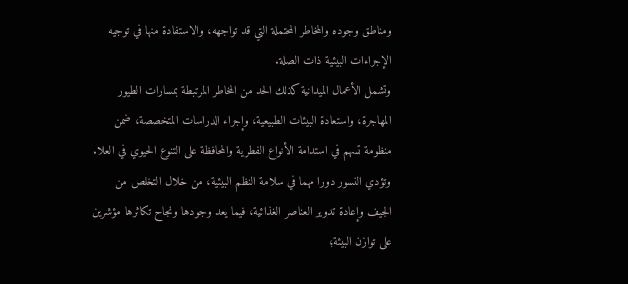ومناطق وجوده والمخاطر المحتملة التي قد تواجهه، والاستفادة منها في توجيه الإجراءات البيئية ذات الصلة.
وتشمل الأعمال الميدانية كذلك الحد من المخاطر المرتبطة بمسارات الطيور المهاجرة، واستعادة البيئات الطبيعية، وإجراء الدراسات المتخصصة، ضمن منظومة تسهم في استدامة الأنواع الفطرية والمحافظة على التنوع الحيوي في العلا.
وتؤدي النسور دورا مهما في سلامة النظم البيئية، من خلال التخلص من الجيف وإعادة تدوير العناصر الغذائية، فيما يعد وجودها ونجاح تكاثرها مؤشرين على توازن البيئة؛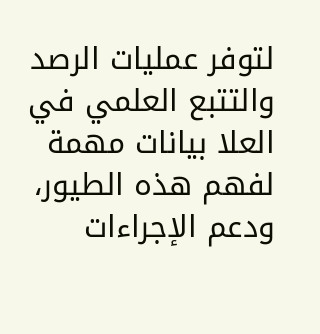لتوفر عمليات الرصد والتتبع العلمي في العلا بيانات مهمة لفهم هذه الطيور، ودعم الإجراءات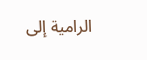الرامية إلى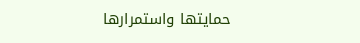حمايتها واستمرارها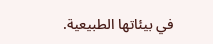في بيئاتها الطبيعية.